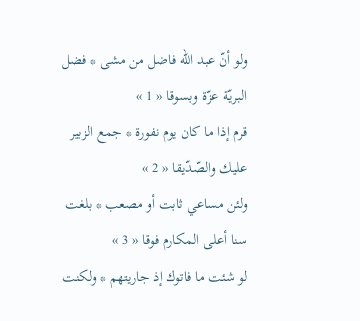ولو أنّ عبد اللّه فاضل من مشى * فضل البريّة عزّة وبسوقا « 1 »
قرم إذا ما كان يوم نفورة * جمع الزبير عليك والصّدّيقا « 2 »
ولئن مساعي ثابت أو مصعب * بلغت سنا أعلى المكارم فوقا « 3 »
لو شئت ما فاتوك إذ جاريتهم * ولكنت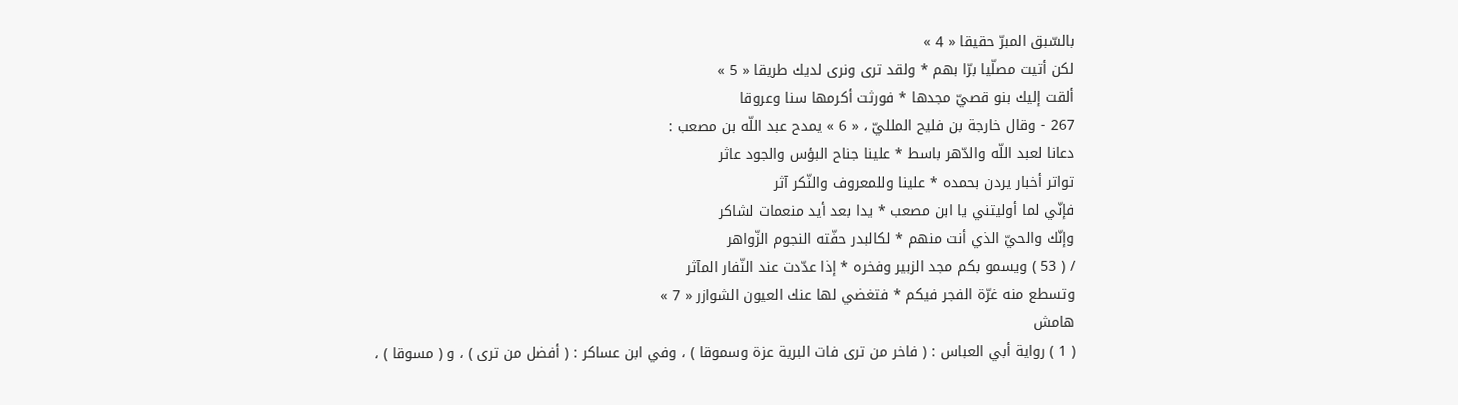بالسّبق المبرّ حقيقا « 4 »
لكن أتيت مصلّيا برّا بهم * ولقد ترى ونرى لديك طريقا « 5 »
ألقت إليك بنو قصيّ مجدها * فورثت أكرمها سنا وعروقا
267 - وقال خارجة بن فليح الملليّ ، « 6 » يمدح عبد اللّه بن مصعب :
دعانا لعبد اللّه والدّهر باسط * علينا جناح البؤس والجود عاثر
تواتر أخبار يردن بحمده * علينا وللمعروف والنّكر آثر
فإنّي لما أوليتني يا ابن مصعب * يدا بعد أيد منعمات لشاكر
وإنّك والحيّ الذي أنت منهم * لكالبدر حفّته النجوم الزّواهر
/ ( 53 ) ويسمو بكم مجد الزبير وفخره * إذا عدّدت عند النّفار المآثر
وتسطع منه غرّة الفجر فيكم * فتغضي لها عنك العيون الشوازر « 7 »
هامش
( 1 ) رواية أبي العباس : ( فاخر من ترى فات البرية عزة وسموقا ) ، وفي ابن عساكر : ( أفضل من ترى ) ، و ( مسوقا ) ،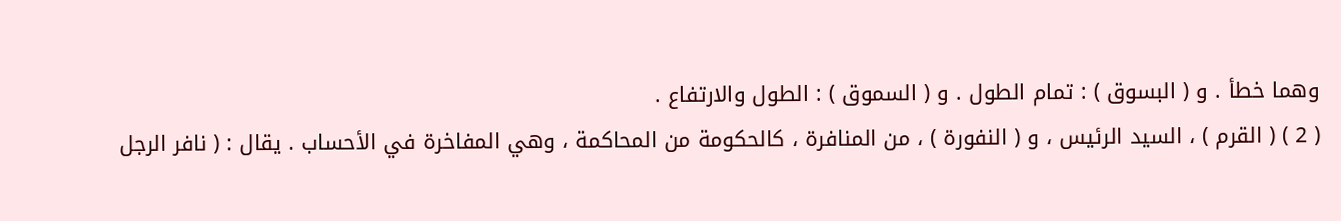وهما خطأ . و ( البسوق ) : تمام الطول . و ( السموق ) : الطول والارتفاع .
( 2 ) ( القرم ) ، السيد الرئيس ، و ( النفورة ) ، من المنافرة ، كالحكومة من المحاكمة ، وهي المفاخرة في الأحساب . يقال : ( نافر الرجل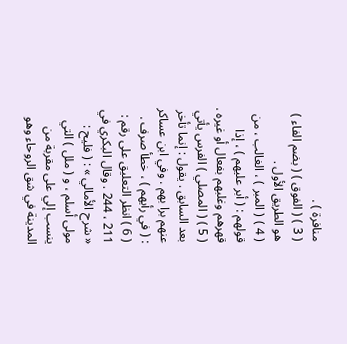منافرة ) .
( 3 ) ( الفوق ) ( بضم الفاء ) هو الطريق الأول .
( 4 ) ( المبر ) ، الغالب ، من قولهم : ( أبر عليهم ) ، إذا قهرهم وغلبهم بفعال أو غيره .
( 5 ) ( المصلي ) الفرس يأتي بعد السابق . يقول : إنما تأخر عنهم برا بهم . وفي ابن عساكر : ( في رأيهم ) ، خطأ صرف .
( 6 ) انظر التعليق على رقم : 211 ، 244 . وقال البكري في « شرح الأمالي » : ( فليح : مولى أسلم ، و ( ملل ) التي ينسب إلي على مقربة من المدينة في شق الروحاء وهو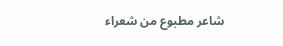شاعر مطبوع من شعراء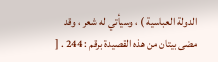الدولة العباسية ) ، وسيأتي له شعر ، وقد مضى بيتان من هذه القصيدة برقم : 244 . [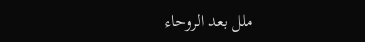ملل بعد الروحاء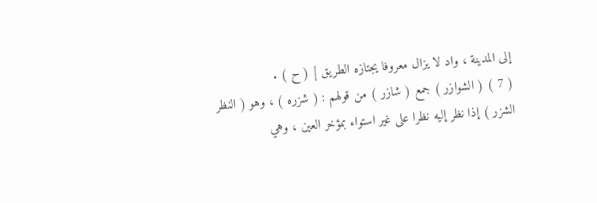إلى المدينة ، واد لا يزال معروفا يجتازه الطريق ] ( ح ) .
( 7 ) ( الشوازر ) جمع ( شازر ) من قولهم : ( شزره ) ، وهو ( النظر الشزر ) إذا نظر إليه نظرا على غير استواء بمؤخر العين ، وهي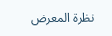نظرة المعرض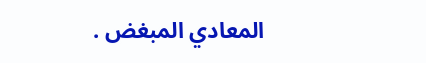المعادي المبغض .